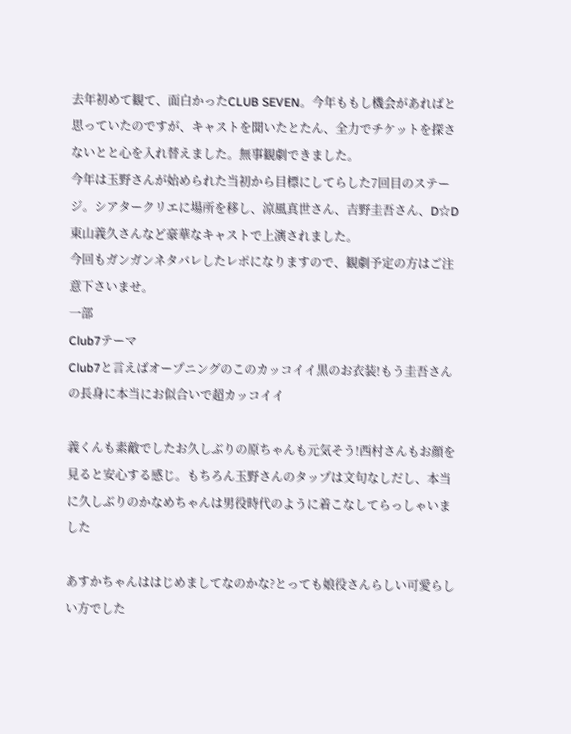去年初めて観て、面白かったCLUB SEVEN。今年ももし機会があればと思っていたのですが、キャストを聞いたとたん、全力でチケットを探さないとと心を入れ替えました。無事観劇できました。
今年は玉野さんが始められた当初から目標にしてらした7回目のステージ。シアタークリエに場所を移し、涼風真世さん、吉野圭吾さん、D☆D東山義久さんなど豪華なキャストで上演されました。
今回もガンガンネタバレしたレポになりますので、観劇予定の方はご注意下さいませ。
一部
Club7テーマ
Club7と言えばオープニングのこのカッコイイ黒のお衣装!もう圭吾さんの長身に本当にお似合いで超カッコイイ

義くんも素敵でしたお久しぶりの原ちゃんも元気そう!西村さんもお顔を見ると安心する感じ。もちろん玉野さんのタップは文句なしだし、本当に久しぶりのかなめちゃんは男役時代のように着こなしてらっしゃいました

あすかちゃんははじめましてなのかな?とっても娘役さんらしい可愛らしい方でした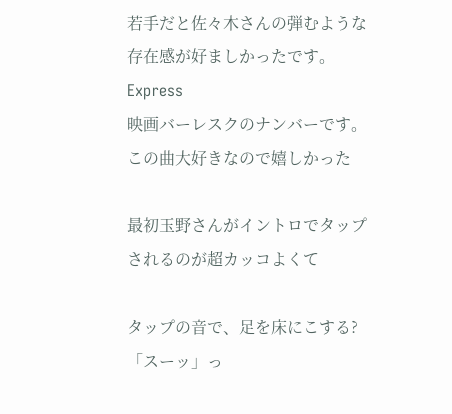若手だと佐々木さんの弾むような存在感が好ましかったです。
Express
映画バーレスクのナンバーです。この曲大好きなので嬉しかった

最初玉野さんがイントロでタップされるのが超カッコよくて

タップの音で、足を床にこする?「スーッ」っ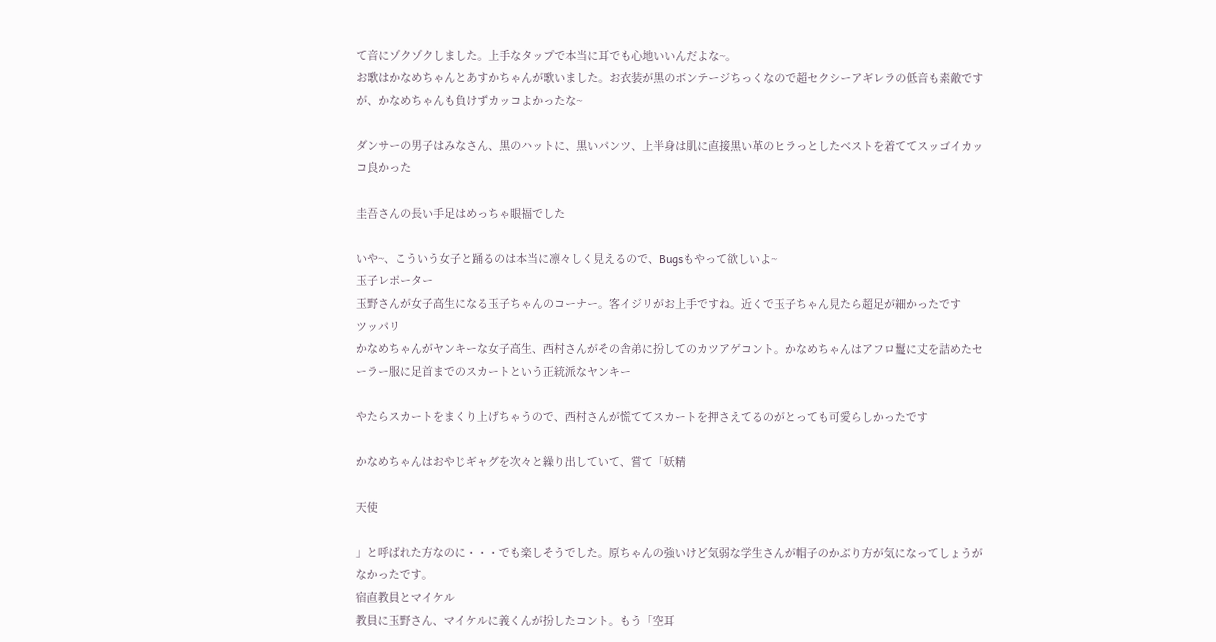て音にゾクゾクしました。上手なタップで本当に耳でも心地いいんだよな~。
お歌はかなめちゃんとあすかちゃんが歌いました。お衣装が黒のボンテージちっくなので超セクシーアギレラの低音も素敵ですが、かなめちゃんも負けずカッコよかったな~

ダンサーの男子はみなさん、黒のハットに、黒いパンツ、上半身は肌に直接黒い革のヒラっとしたベストを着ててスッゴイカッコ良かった

圭吾さんの長い手足はめっちゃ眼福でした

いや~、こういう女子と踊るのは本当に凛々しく見えるので、Bugsもやって欲しいよ~
玉子レポーター
玉野さんが女子高生になる玉子ちゃんのコーナー。客イジリがお上手ですね。近くで玉子ちゃん見たら超足が細かったです
ツッパリ
かなめちゃんがヤンキーな女子高生、西村さんがその舎弟に扮してのカツアゲコント。かなめちゃんはアフロ鬘に丈を詰めたセーラー服に足首までのスカートという正統派なヤンキー

やたらスカートをまくり上げちゃうので、西村さんが慌ててスカートを押さえてるのがとっても可愛らしかったです

かなめちゃんはおやじギャグを次々と繰り出していて、嘗て「妖精

天使

」と呼ばれた方なのに・・・でも楽しそうでした。原ちゃんの強いけど気弱な学生さんが帽子のかぶり方が気になってしょうがなかったです。
宿直教員とマイケル
教員に玉野さん、マイケルに義くんが扮したコント。もう「空耳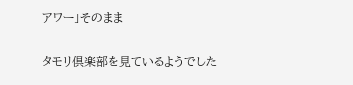アワー」そのまま

タモリ倶楽部を見ているようでした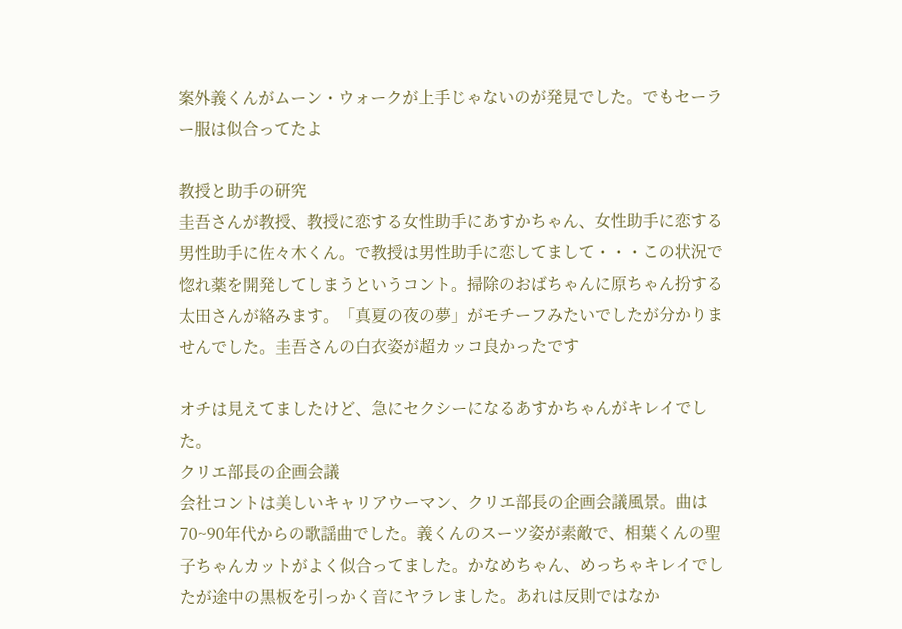案外義くんがムーン・ウォークが上手じゃないのが発見でした。でもセーラー服は似合ってたよ

教授と助手の研究
圭吾さんが教授、教授に恋する女性助手にあすかちゃん、女性助手に恋する男性助手に佐々木くん。で教授は男性助手に恋してまして・・・この状況で惚れ薬を開発してしまうというコント。掃除のおばちゃんに原ちゃん扮する太田さんが絡みます。「真夏の夜の夢」がモチーフみたいでしたが分かりませんでした。圭吾さんの白衣姿が超カッコ良かったです

オチは見えてましたけど、急にセクシーになるあすかちゃんがキレイでした。
クリエ部長の企画会議
会社コントは美しいキャリアウーマン、クリエ部長の企画会議風景。曲は70~90年代からの歌謡曲でした。義くんのスーツ姿が素敵で、相葉くんの聖子ちゃんカットがよく似合ってました。かなめちゃん、めっちゃキレイでしたが途中の黒板を引っかく音にヤラレました。あれは反則ではなか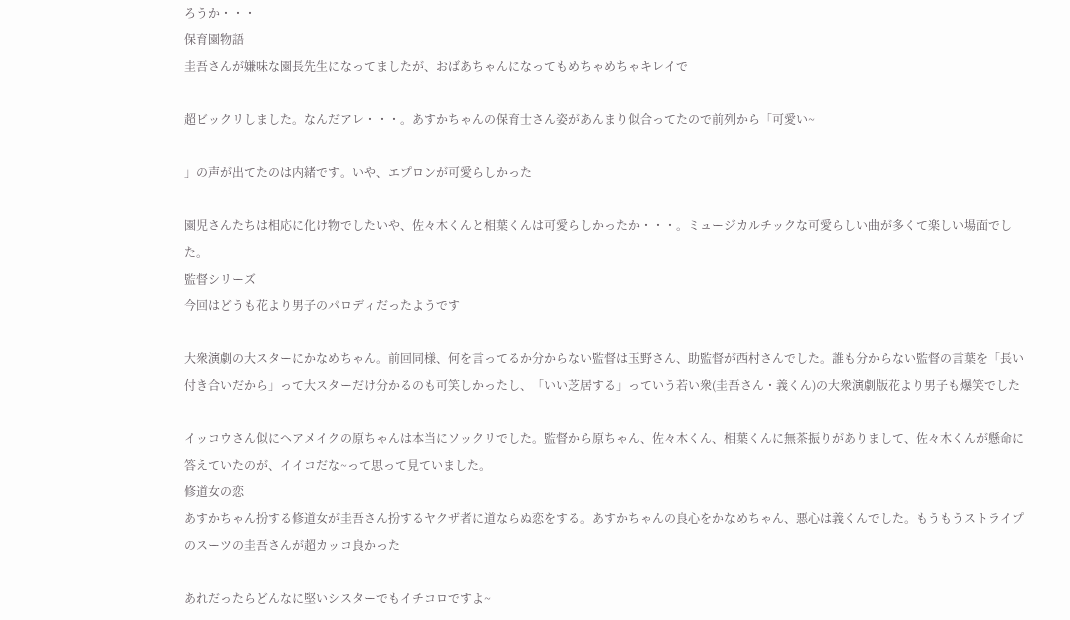ろうか・・・
保育園物語
圭吾さんが嫌味な園長先生になってましたが、おばあちゃんになってもめちゃめちゃキレイで

超ビックリしました。なんだアレ・・・。あすかちゃんの保育士さん姿があんまり似合ってたので前列から「可愛い~

」の声が出てたのは内緒です。いや、エプロンが可愛らしかった

園児さんたちは相応に化け物でしたいや、佐々木くんと相葉くんは可愛らしかったか・・・。ミュージカルチックな可愛らしい曲が多くて楽しい場面でした。
監督シリーズ
今回はどうも花より男子のパロディだったようです

大衆演劇の大スターにかなめちゃん。前回同様、何を言ってるか分からない監督は玉野さん、助監督が西村さんでした。誰も分からない監督の言葉を「長い付き合いだから」って大スターだけ分かるのも可笑しかったし、「いい芝居する」っていう若い衆(圭吾さん・義くん)の大衆演劇版花より男子も爆笑でした

イッコウさん似にヘアメイクの原ちゃんは本当にソックリでした。監督から原ちゃん、佐々木くん、相葉くんに無茶振りがありまして、佐々木くんが懸命に答えていたのが、イイコだな~って思って見ていました。
修道女の恋
あすかちゃん扮する修道女が圭吾さん扮するヤクザ者に道ならぬ恋をする。あすかちゃんの良心をかなめちゃん、悪心は義くんでした。もうもうストライプのスーツの圭吾さんが超カッコ良かった

あれだったらどんなに堅いシスターでもイチコロですよ~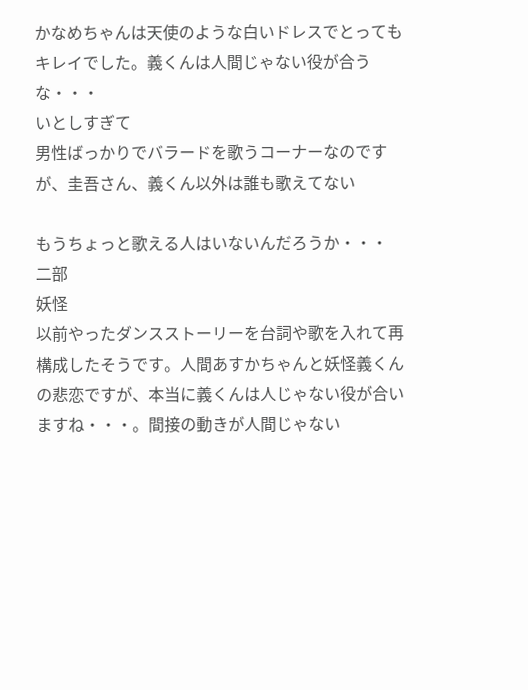かなめちゃんは天使のような白いドレスでとってもキレイでした。義くんは人間じゃない役が合うな・・・
いとしすぎて
男性ばっかりでバラードを歌うコーナーなのですが、圭吾さん、義くん以外は誰も歌えてない

もうちょっと歌える人はいないんだろうか・・・
二部
妖怪
以前やったダンスストーリーを台詞や歌を入れて再構成したそうです。人間あすかちゃんと妖怪義くんの悲恋ですが、本当に義くんは人じゃない役が合いますね・・・。間接の動きが人間じゃない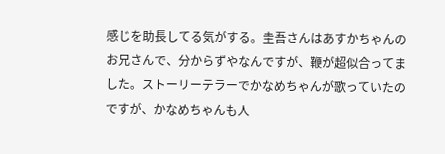感じを助長してる気がする。圭吾さんはあすかちゃんのお兄さんで、分からずやなんですが、鞭が超似合ってました。ストーリーテラーでかなめちゃんが歌っていたのですが、かなめちゃんも人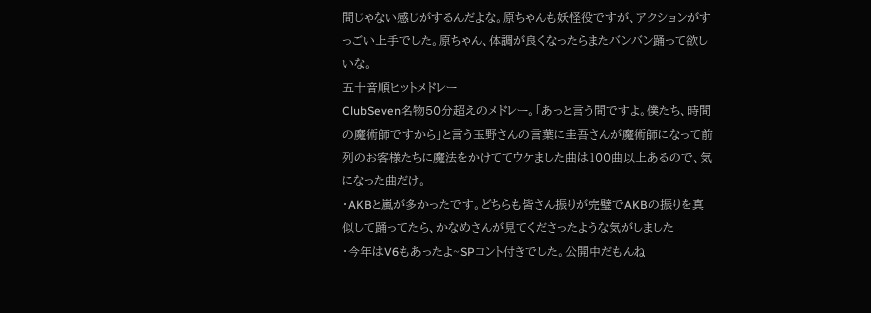間じゃない感じがするんだよな。原ちゃんも妖怪役ですが、アクションがすっごい上手でした。原ちゃん、体調が良くなったらまたバンバン踊って欲しいな。
五十音順ヒットメドレー
ClubSeven名物50分超えのメドレー。「あっと言う間ですよ。僕たち、時間の魔術師ですから」と言う玉野さんの言葉に圭吾さんが魔術師になって前列のお客様たちに魔法をかけててウケました曲は100曲以上あるので、気になった曲だけ。
・AKBと嵐が多かったです。どちらも皆さん振りが完璧でAKBの振りを真似して踊ってたら、かなめさんが見てくださったような気がしました
・今年はV6もあったよ~SPコント付きでした。公開中だもんね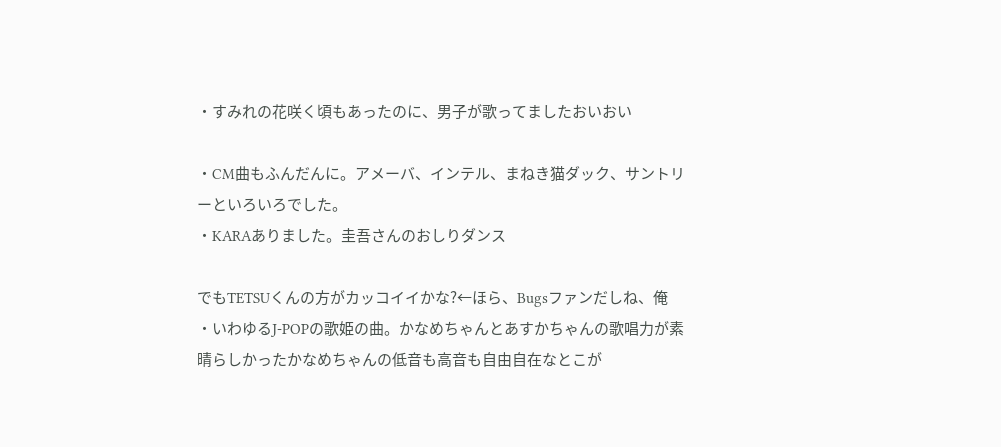・すみれの花咲く頃もあったのに、男子が歌ってましたおいおい

・CM曲もふんだんに。アメーバ、インテル、まねき猫ダック、サントリーといろいろでした。
・KARAありました。圭吾さんのおしりダンス

でもTETSUくんの方がカッコイイかな?←ほら、Bugsファンだしね、俺
・いわゆるJ-POPの歌姫の曲。かなめちゃんとあすかちゃんの歌唱力が素晴らしかったかなめちゃんの低音も高音も自由自在なとこが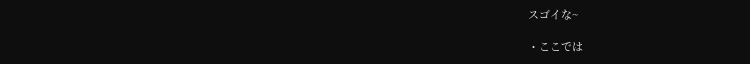スゴイな~

・ここでは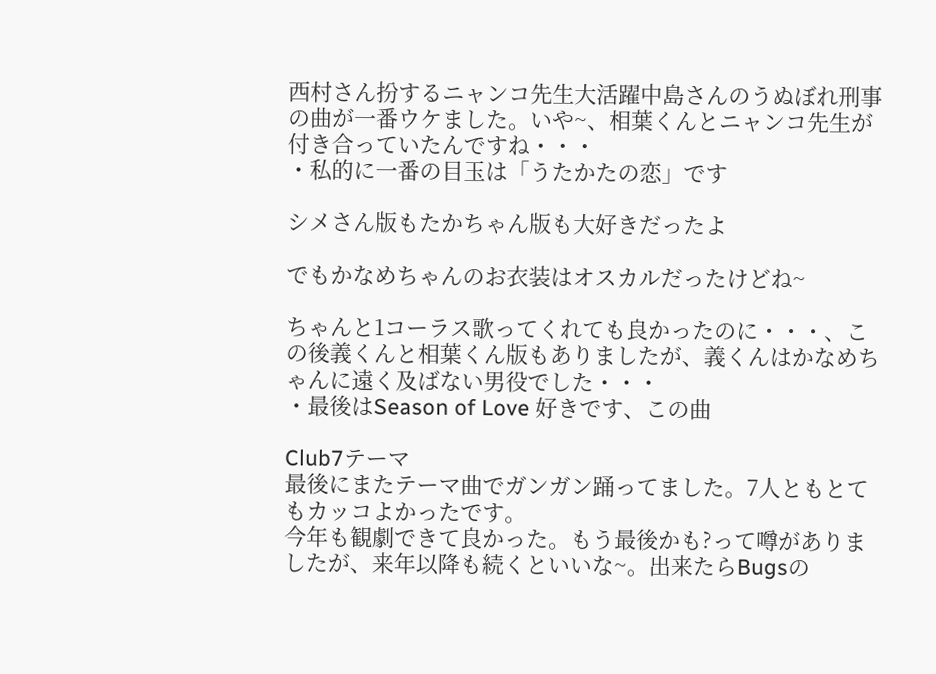西村さん扮するニャンコ先生大活躍中島さんのうぬぼれ刑事の曲が一番ウケました。いや~、相葉くんとニャンコ先生が付き合っていたんですね・・・
・私的に一番の目玉は「うたかたの恋」です

シメさん版もたかちゃん版も大好きだったよ

でもかなめちゃんのお衣装はオスカルだったけどね~

ちゃんと1コーラス歌ってくれても良かったのに・・・、この後義くんと相葉くん版もありましたが、義くんはかなめちゃんに遠く及ばない男役でした・・・
・最後はSeason of Love 好きです、この曲

Club7テーマ
最後にまたテーマ曲でガンガン踊ってました。7人ともとてもカッコよかったです。
今年も観劇できて良かった。もう最後かも?って噂がありましたが、来年以降も続くといいな~。出来たらBugsの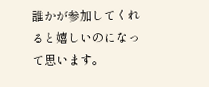誰かが参加してくれると嬉しいのになって思います。